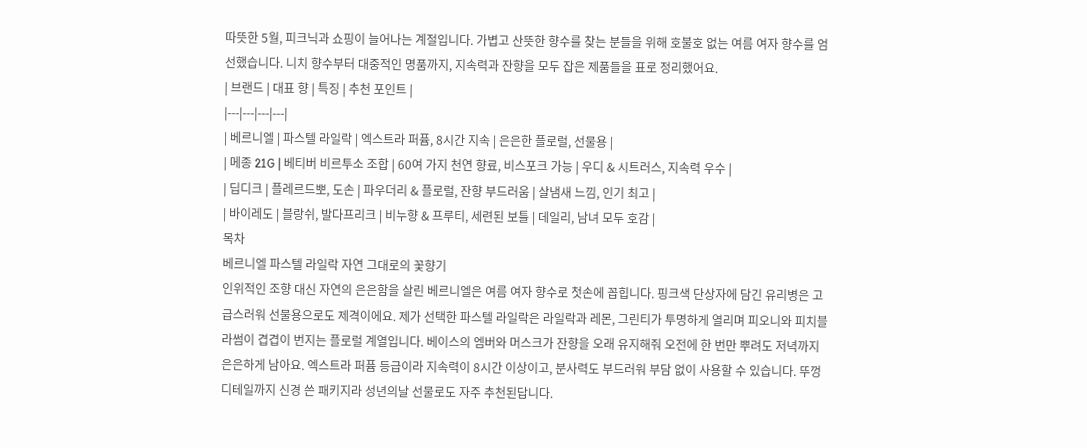따뜻한 5월, 피크닉과 쇼핑이 늘어나는 계절입니다. 가볍고 산뜻한 향수를 찾는 분들을 위해 호불호 없는 여름 여자 향수를 엄선했습니다. 니치 향수부터 대중적인 명품까지, 지속력과 잔향을 모두 잡은 제품들을 표로 정리했어요.
| 브랜드 | 대표 향 | 특징 | 추천 포인트 |
|---|---|---|---|
| 베르니엘 | 파스텔 라일락 | 엑스트라 퍼퓸, 8시간 지속 | 은은한 플로럴, 선물용 |
| 메종 21G | 베티버 비르투소 조합 | 60여 가지 천연 향료, 비스포크 가능 | 우디 & 시트러스, 지속력 우수 |
| 딥디크 | 플레르드뽀, 도손 | 파우더리 & 플로럴, 잔향 부드러움 | 살냄새 느낌, 인기 최고 |
| 바이레도 | 블랑쉬, 발다프리크 | 비누향 & 프루티, 세련된 보틀 | 데일리, 남녀 모두 호감 |
목차
베르니엘 파스텔 라일락 자연 그대로의 꽃향기
인위적인 조향 대신 자연의 은은함을 살린 베르니엘은 여름 여자 향수로 첫손에 꼽힙니다. 핑크색 단상자에 담긴 유리병은 고급스러워 선물용으로도 제격이에요. 제가 선택한 파스텔 라일락은 라일락과 레몬, 그린티가 투명하게 열리며 피오니와 피치블라썸이 겹겹이 번지는 플로럴 계열입니다. 베이스의 엠버와 머스크가 잔향을 오래 유지해줘 오전에 한 번만 뿌려도 저녁까지 은은하게 남아요. 엑스트라 퍼퓸 등급이라 지속력이 8시간 이상이고, 분사력도 부드러워 부담 없이 사용할 수 있습니다. 뚜껑 디테일까지 신경 쓴 패키지라 성년의날 선물로도 자주 추천된답니다.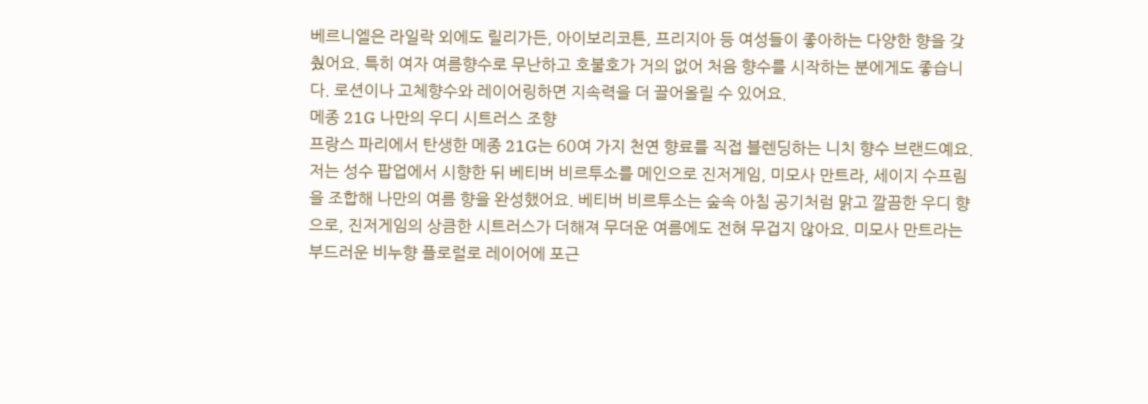베르니엘은 라일락 외에도 릴리가든, 아이보리코튼, 프리지아 등 여성들이 좋아하는 다양한 향을 갖췄어요. 특히 여자 여름향수로 무난하고 호불호가 거의 없어 처음 향수를 시작하는 분에게도 좋습니다. 로션이나 고체향수와 레이어링하면 지속력을 더 끌어올릴 수 있어요.
메종 21G 나만의 우디 시트러스 조향
프랑스 파리에서 탄생한 메종 21G는 60여 가지 천연 향료를 직접 블렌딩하는 니치 향수 브랜드예요. 저는 성수 팝업에서 시향한 뒤 베티버 비르투소를 메인으로 진저게임, 미모사 만트라, 세이지 수프림을 조합해 나만의 여름 향을 완성했어요. 베티버 비르투소는 숲속 아침 공기처럼 맑고 깔끔한 우디 향으로, 진저게임의 상큼한 시트러스가 더해져 무더운 여름에도 전혀 무겁지 않아요. 미모사 만트라는 부드러운 비누향 플로럴로 레이어에 포근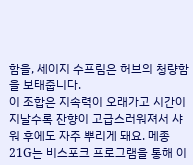함을, 세이지 수프림은 허브의 청량함을 보태줍니다.
이 조합은 지속력이 오래가고 시간이 지날수록 잔향이 고급스러워져서 샤워 후에도 자주 뿌리게 돼요. 메종 21G는 비스포크 프로그램을 통해 이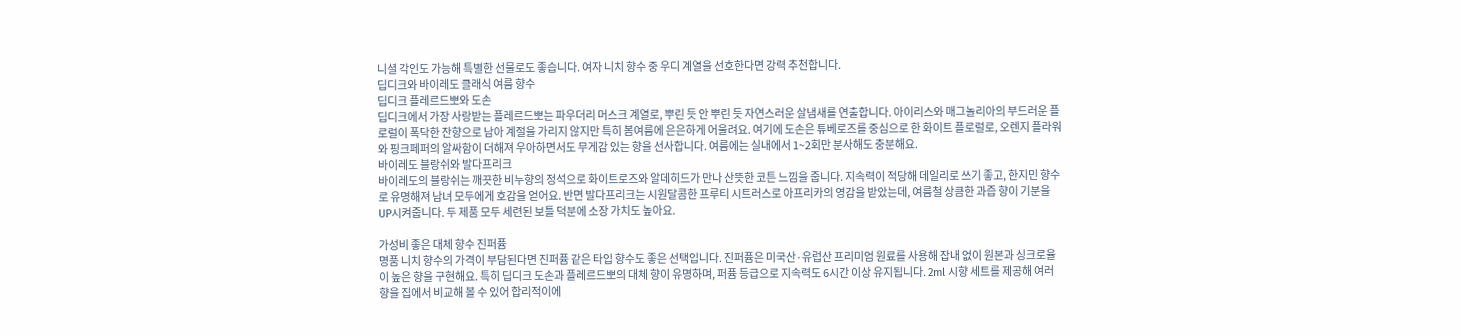니셜 각인도 가능해 특별한 선물로도 좋습니다. 여자 니치 향수 중 우디 계열을 선호한다면 강력 추천합니다.
딥디크와 바이레도 클래식 여름 향수
딥디크 플레르드뽀와 도손
딥디크에서 가장 사랑받는 플레르드뽀는 파우더리 머스크 계열로, 뿌린 듯 안 뿌린 듯 자연스러운 살냄새를 연출합니다. 아이리스와 매그놀리아의 부드러운 플로럴이 폭닥한 잔향으로 남아 계절을 가리지 않지만 특히 봄여름에 은은하게 어울려요. 여기에 도손은 튜베로즈를 중심으로 한 화이트 플로럴로, 오렌지 플라워와 핑크페퍼의 알싸함이 더해져 우아하면서도 무게감 있는 향을 선사합니다. 여름에는 실내에서 1~2회만 분사해도 충분해요.
바이레도 블랑쉬와 발다프리크
바이레도의 블랑쉬는 깨끗한 비누향의 정석으로 화이트로즈와 알데히드가 만나 산뜻한 코튼 느낌을 줍니다. 지속력이 적당해 데일리로 쓰기 좋고, 한지민 향수로 유명해져 남녀 모두에게 호감을 얻어요. 반면 발다프리크는 시원달콤한 프루티 시트러스로 아프리카의 영감을 받았는데, 여름철 상큼한 과즙 향이 기분을 UP시켜줍니다. 두 제품 모두 세련된 보틀 덕분에 소장 가치도 높아요.

가성비 좋은 대체 향수 진퍼퓸
명품 니치 향수의 가격이 부담된다면 진퍼퓸 같은 타입 향수도 좋은 선택입니다. 진퍼퓸은 미국산·유럽산 프리미엄 원료를 사용해 잡내 없이 원본과 싱크로율이 높은 향을 구현해요. 특히 딥디크 도손과 플레르드뽀의 대체 향이 유명하며, 퍼퓸 등급으로 지속력도 6시간 이상 유지됩니다. 2ml 시향 세트를 제공해 여러 향을 집에서 비교해 볼 수 있어 합리적이에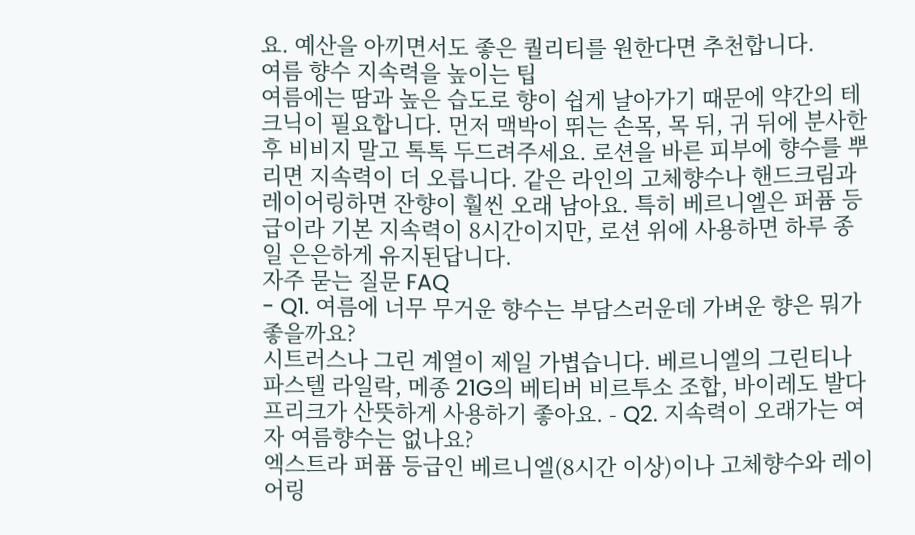요. 예산을 아끼면서도 좋은 퀄리티를 원한다면 추천합니다.
여름 향수 지속력을 높이는 팁
여름에는 땀과 높은 습도로 향이 쉽게 날아가기 때문에 약간의 테크닉이 필요합니다. 먼저 맥박이 뛰는 손목, 목 뒤, 귀 뒤에 분사한 후 비비지 말고 톡톡 두드려주세요. 로션을 바른 피부에 향수를 뿌리면 지속력이 더 오릅니다. 같은 라인의 고체향수나 핸드크림과 레이어링하면 잔향이 훨씬 오래 남아요. 특히 베르니엘은 퍼퓸 등급이라 기본 지속력이 8시간이지만, 로션 위에 사용하면 하루 종일 은은하게 유지된답니다.
자주 묻는 질문 FAQ
- Q1. 여름에 너무 무거운 향수는 부담스러운데 가벼운 향은 뭐가 좋을까요?
시트러스나 그린 계열이 제일 가볍습니다. 베르니엘의 그린티나 파스텔 라일락, 메종 21G의 베티버 비르투소 조합, 바이레도 발다프리크가 산뜻하게 사용하기 좋아요. - Q2. 지속력이 오래가는 여자 여름향수는 없나요?
엑스트라 퍼퓸 등급인 베르니엘(8시간 이상)이나 고체향수와 레이어링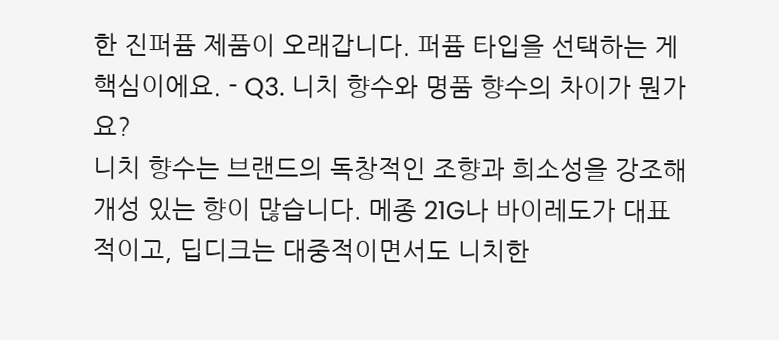한 진퍼퓸 제품이 오래갑니다. 퍼퓸 타입을 선택하는 게 핵심이에요. - Q3. 니치 향수와 명품 향수의 차이가 뭔가요?
니치 향수는 브랜드의 독창적인 조향과 희소성을 강조해 개성 있는 향이 많습니다. 메종 21G나 바이레도가 대표적이고, 딥디크는 대중적이면서도 니치한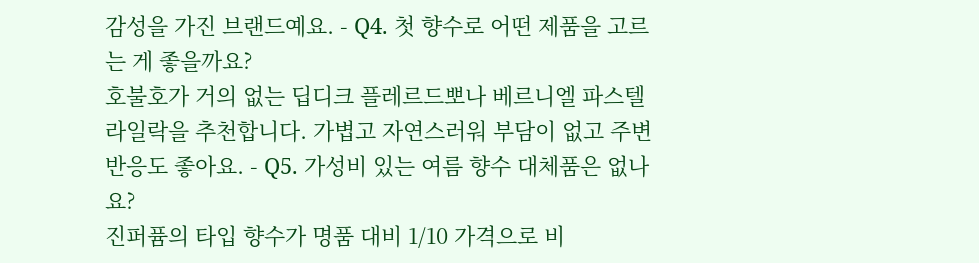감성을 가진 브랜드예요. - Q4. 첫 향수로 어떤 제품을 고르는 게 좋을까요?
호불호가 거의 없는 딥디크 플레르드뽀나 베르니엘 파스텔 라일락을 추천합니다. 가볍고 자연스러워 부담이 없고 주변 반응도 좋아요. - Q5. 가성비 있는 여름 향수 대체품은 없나요?
진퍼퓸의 타입 향수가 명품 대비 1/10 가격으로 비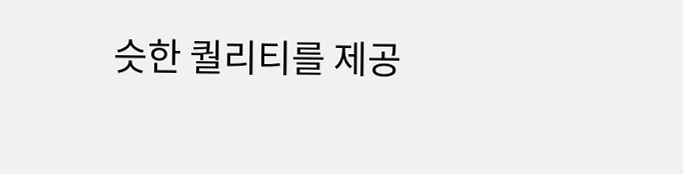슷한 퀄리티를 제공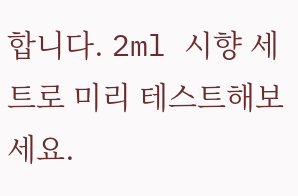합니다. 2ml 시향 세트로 미리 테스트해보세요.